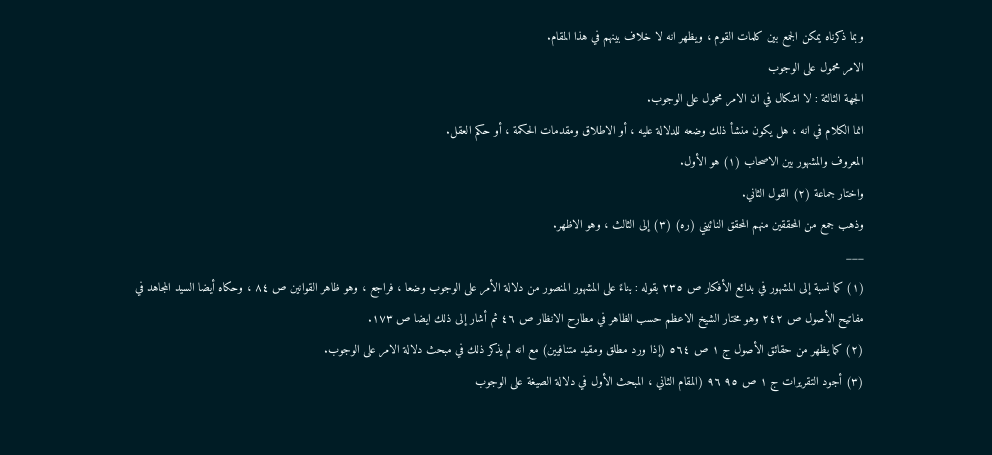وبما ذكرناه يمكن الجمع بين كلمات القوم ، ويظهر انه لا خلاف بينهم في هذا المقام.
الامر محمول على الوجوب
الجهة الثالثة : لا اشكال في ان الامر محمول على الوجوب.
انما الكلام في انه ، هل يكون منشأ ذلك وضعه للدلالة عليه ، أو الاطلاق ومقدمات الحكمة ، أو حكم العقل.
المعروف والمشهور بين الاصحاب (١) هو الأول.
واختار جماعة (٢) القول الثاني.
وذهب جمع من المحققين منهم المحقق النائيني (ره) (٣) إلى الثالث ، وهو الاظهر.
___
(١) كما نسبة إلى المشهور في بدائع الأفكار ص ٢٣٥ بقوله : بناءً على المشهور المنصور من دلالة الأمر على الوجوب وضعا ، فراجع ، وهو ظاهر القوانين ص ٨٤ ، وحكاه أيضا السيد المجاهد في مفاتيح الأصول ص ٢٤٢ وهو مختار الشيخ الاعظم حسب الظاهر في مطارح الانظار ص ٤٦ ثم أشار إلى ذلك ايضا ص ١٧٣.
(٢) كما يظهر من حقائق الأصول ج ١ ص ٥٦٤ (إذا ورد مطلق ومقيد متنافيين) مع انه لم يذكر ذلك في مبحث دلالة الامر على الوجوب.
(٣) أجود التقريرات ج ١ ص ٩٥ ٩٦ (المقام الثاني ، المبحث الأول في دلالة الصيغة على الوجوب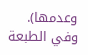وعدمها). وفي الطبعة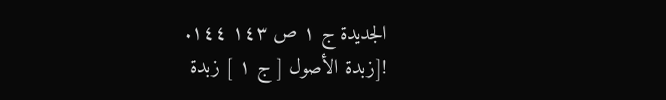الجديدة ج ١ ص ١٤٣ ١٤٤.
![زبدة الأصول [ ج ١ ] زبدة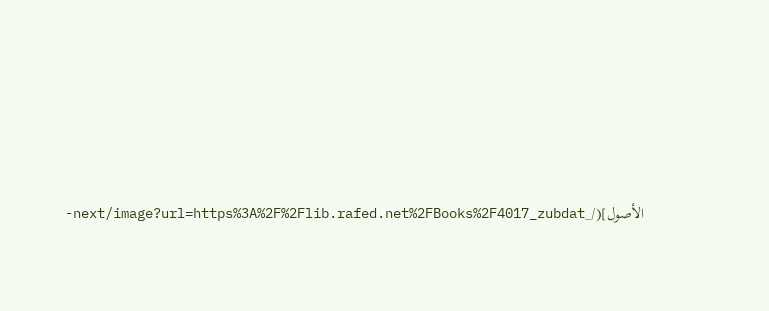الأصول](/_next/image?url=https%3A%2F%2Flib.rafed.net%2FBooks%2F4017_zubdat-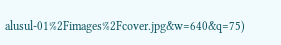alusul-01%2Fimages%2Fcover.jpg&w=640&q=75)